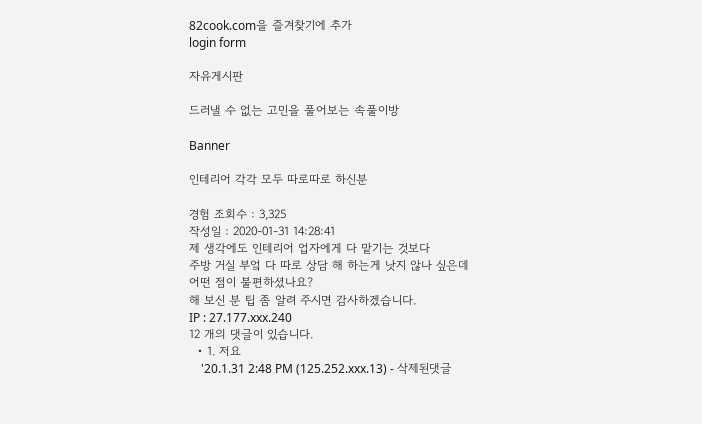82cook.com을 즐겨찾기에 추가
login form

자유게시판

드러낼 수 없는 고민을 풀어보는 속풀이방

Banner

인테리어 각각 모두 따로따로 하신분

경험 조회수 : 3,325
작성일 : 2020-01-31 14:28:41
제 생각에도 인테리어 업자에게 다 맡기는 것보다
주방 거실 부엌 다 따로 상담 해 하는게 낫지 않나 싶은데
어떤 점이 불편하셨나요?
해 보신 분 팁 좀 알려 주시면 감사하겠습니다.
IP : 27.177.xxx.240
12 개의 댓글이 있습니다.
  • 1. 저요
    '20.1.31 2:48 PM (125.252.xxx.13) - 삭제된댓글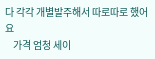다 각각 개별발주해서 따로따로 했어요
    가격 엄청 세이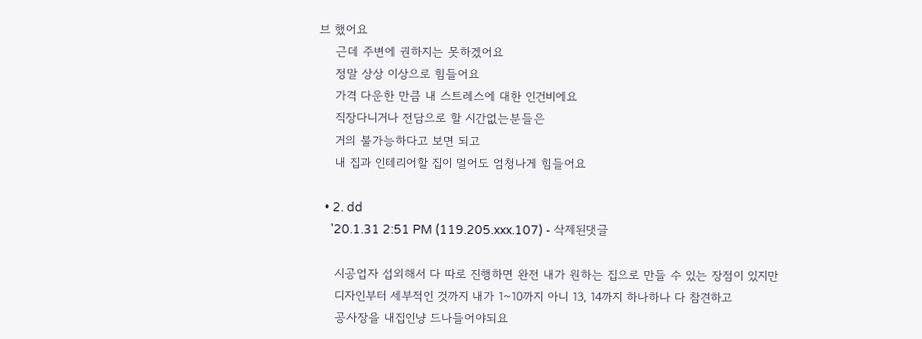브 했어요
    근데 주변에 권하지는 못하겠어요
    정말 상상 이상으로 힘들어요
    가격 다운한 만큼 내 스트레스에 대한 인건비에요
    직장다니거나 전담으로 할 시간없는분들은
    거의 불가능하다고 보면 되고
    내 집과 인테리어할 집이 멀어도 엄청나게 힘들어요

  • 2. dd
    '20.1.31 2:51 PM (119.205.xxx.107) - 삭제된댓글

    시공업자 섭외해서 다 따로 진행하면 완전 내가 원하는 집으로 만들 수 있는 장점이 있지만
    디자인부터 세부적인 것까지 내가 1~10까지 아니 13, 14까지 하나하나 다 참견하고
    공사장을 내집인냥 드나들어야되요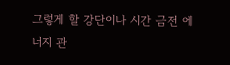그렇게 할 강단이나 시간 금전 에너지 관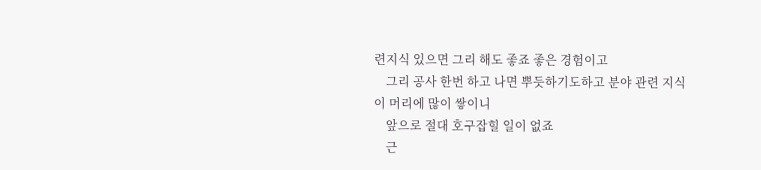련지식 있으면 그리 해도 좋죠 좋은 경험이고
    그리 공사 한번 하고 나면 뿌듯하기도하고 분야 관련 지식이 머리에 많이 쌓이니
    앞으로 절대 호구잡힐 일이 없죠
    근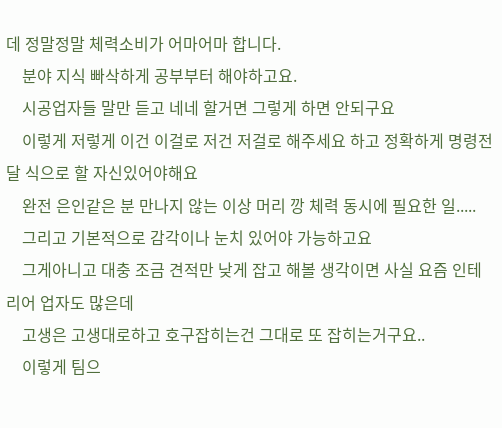데 정말정말 체력소비가 어마어마 합니다.
    분야 지식 빠삭하게 공부부터 해야하고요.
    시공업자들 말만 듣고 네네 할거면 그렇게 하면 안되구요
    이렇게 저렇게 이건 이걸로 저건 저걸로 해주세요 하고 정확하게 명령전달 식으로 할 자신있어야해요
    완전 은인같은 분 만나지 않는 이상 머리 깡 체력 동시에 필요한 일.....
    그리고 기본적으로 감각이나 눈치 있어야 가능하고요
    그게아니고 대충 조금 견적만 낮게 잡고 해볼 생각이면 사실 요즘 인테리어 업자도 많은데
    고생은 고생대로하고 호구잡히는건 그대로 또 잡히는거구요..
    이렇게 팀으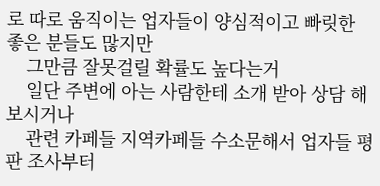로 따로 움직이는 업자들이 양심적이고 빠릿한 좋은 분들도 많지만
    그만큼 잘못걸릴 확률도 높다는거
    일단 주변에 아는 사람한테 소개 받아 상담 해보시거나
    관련 카페들 지역카페들 수소문해서 업자들 평판 조사부터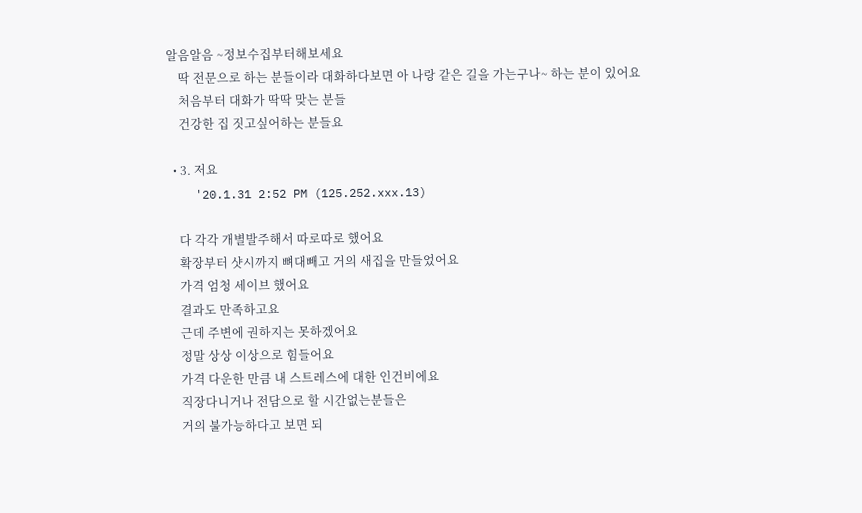알음알음 ~정보수집부터해보세요
    딱 전문으로 하는 분들이라 대화하다보면 아 나랑 같은 길을 가는구나~ 하는 분이 있어요
    처음부터 대화가 딱딱 맞는 분들
    건강한 집 짓고싶어하는 분들요

  • 3. 저요
    '20.1.31 2:52 PM (125.252.xxx.13)

    다 각각 개별발주해서 따로따로 했어요
    확장부터 샷시까지 뼈대빼고 거의 새집을 만들었어요
    가격 엄청 세이브 했어요
    결과도 만족하고요
    근데 주변에 권하지는 못하겠어요
    정말 상상 이상으로 힘들어요
    가격 다운한 만큼 내 스트레스에 대한 인건비에요
    직장다니거나 전담으로 할 시간없는분들은
    거의 불가능하다고 보면 되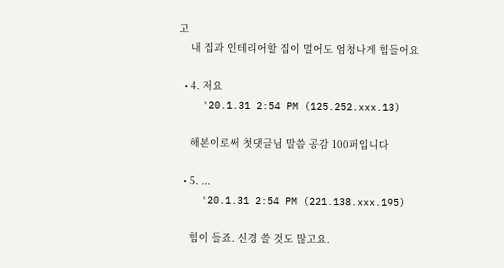고
    내 집과 인테리어할 집이 멀어도 엄청나게 힘들어요

  • 4. 저요
    '20.1.31 2:54 PM (125.252.xxx.13)

    해본이로써 첫댓글님 말씀 공감 100퍼입니다

  • 5. ...
    '20.1.31 2:54 PM (221.138.xxx.195)

    힘이 들죠. 신경 쓸 것도 많고요.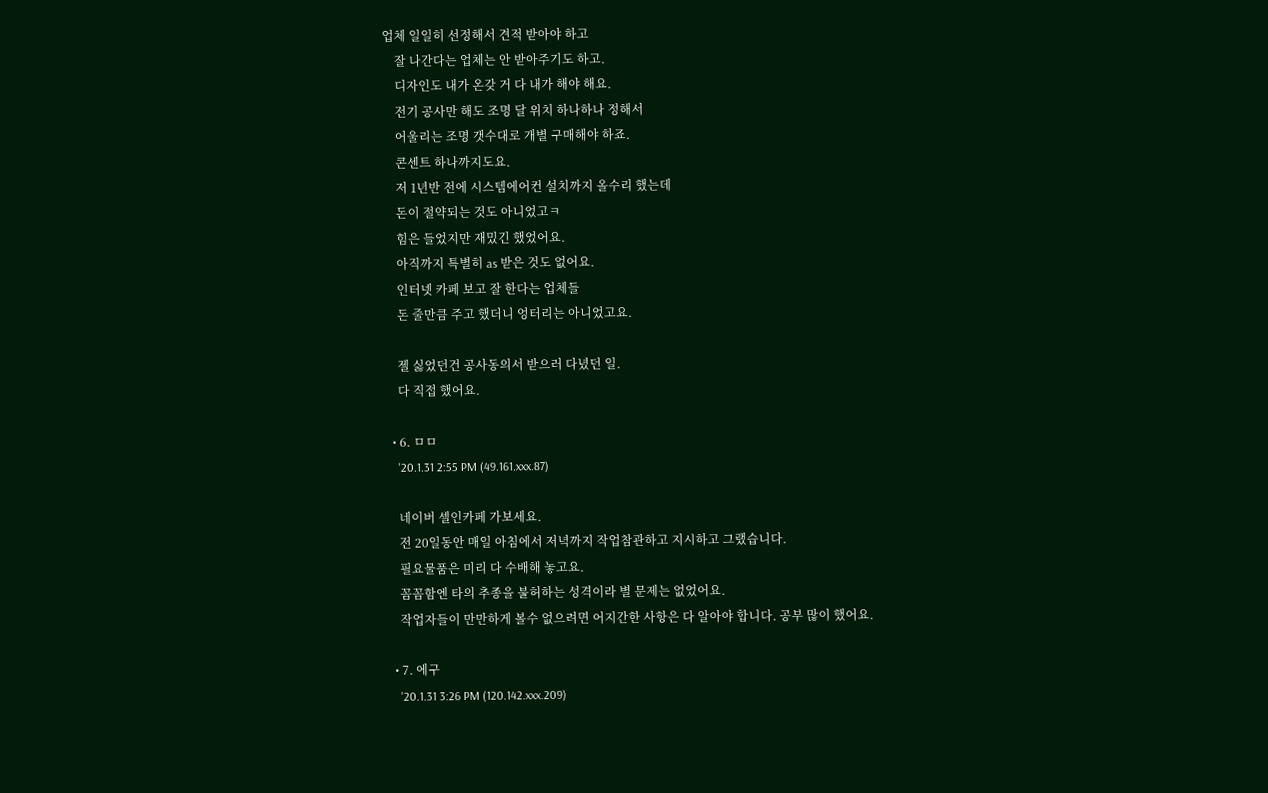업체 일일히 선정해서 견적 받아야 하고
    잘 나간다는 업체는 안 받아주기도 하고.
    디자인도 내가 온갖 거 다 내가 해야 해요.
    전기 공사만 해도 조명 달 위치 하나하나 정해서
    어울리는 조명 갯수대로 개별 구매해야 하죠.
    콘센트 하나까지도요.
    저 1년반 전에 시스템에어컨 설치까지 올수리 했는데
    돈이 절약되는 것도 아니었고ㅋ
    힘은 들었지만 재밌긴 했었어요.
    아직까지 특별히 as 받은 것도 없어요.
    인터넷 카페 보고 잘 한다는 업체들
    돈 줄만큼 주고 했더니 엉터리는 아니었고요.

    젤 싫었던건 공사동의서 받으러 다녔던 일.
    다 직접 했어요.

  • 6. ㅁㅁ
    '20.1.31 2:55 PM (49.161.xxx.87)

    네이버 셀인카페 가보세요.
    전 20일동안 매일 아침에서 저녁까지 작업참관하고 지시하고 그랬습니다.
    필요물품은 미리 다 수배해 놓고요.
    꼼꼼함엔 타의 추종을 불허하는 성격이라 별 문제는 없었어요.
    작업자들이 만만하게 볼수 없으려면 어지간한 사항은 다 알아야 합니다. 공부 많이 했어요.

  • 7. 에구
    '20.1.31 3:26 PM (120.142.xxx.209)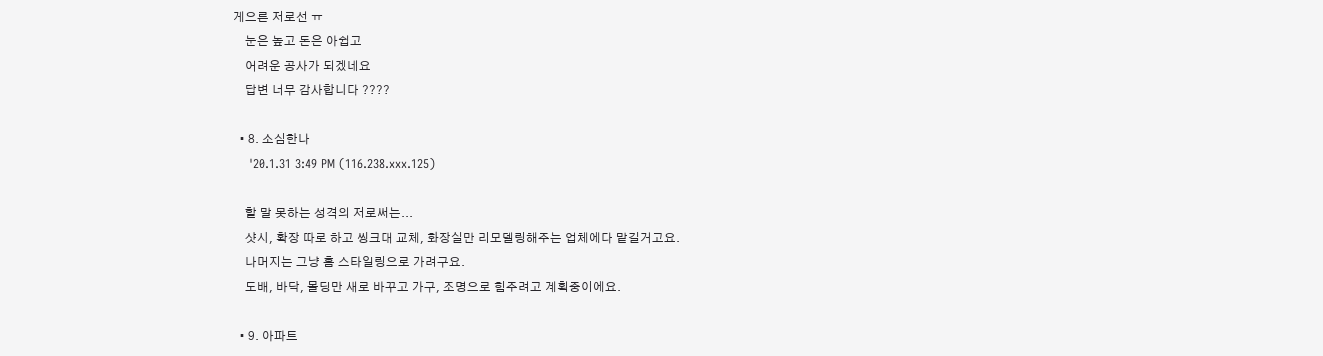게으른 저로선 ㅠ
    눈은 높고 돈은 아쉽고
    어려운 공사가 되겠네요
    답변 너무 감사합니다 ????

  • 8. 소심한나
    '20.1.31 3:49 PM (116.238.xxx.125)

    할 말 못하는 성격의 저로써는...
    샷시, 확장 따로 하고 씽크대 교체, 화장실만 리모델링해주는 업체에다 맡길거고요.
    나머지는 그냥 홈 스타일링으로 가려구요.
    도배, 바닥, 몰딩만 새로 바꾸고 가구, 조명으로 힘주려고 계획중이에요.

  • 9. 아파트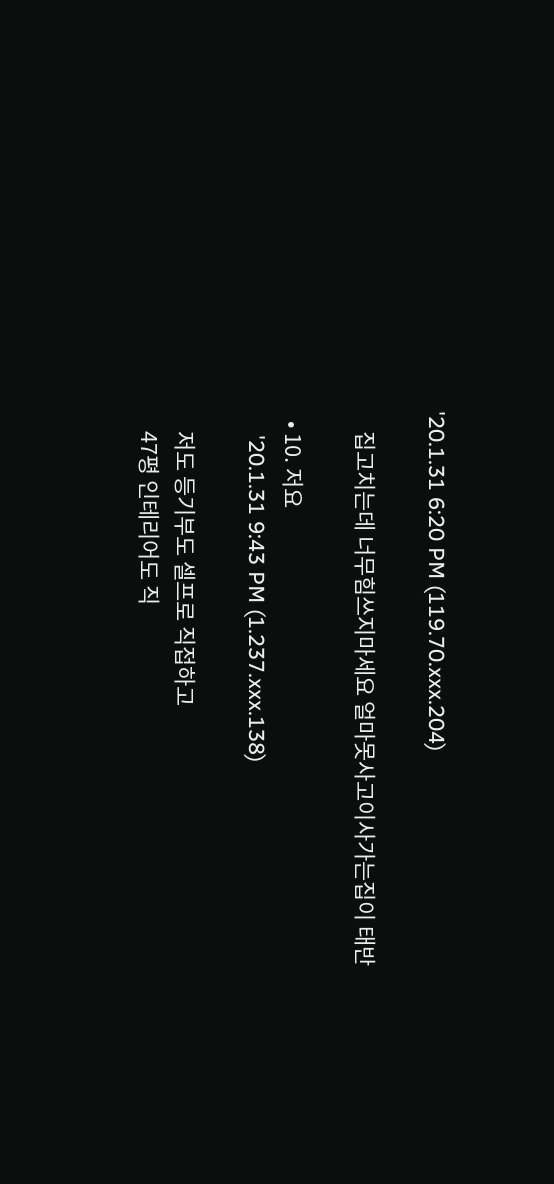'20.1.31 6:20 PM (119.70.xxx.204)

    집고치는데 너무힘쓰지마세요 얼마못사고이사가는집이 태반

  • 10. 저요
    '20.1.31 9:43 PM (1.237.xxx.138)

    저도 등기부도 셀프로 직접하고
    47평 인테리어도 직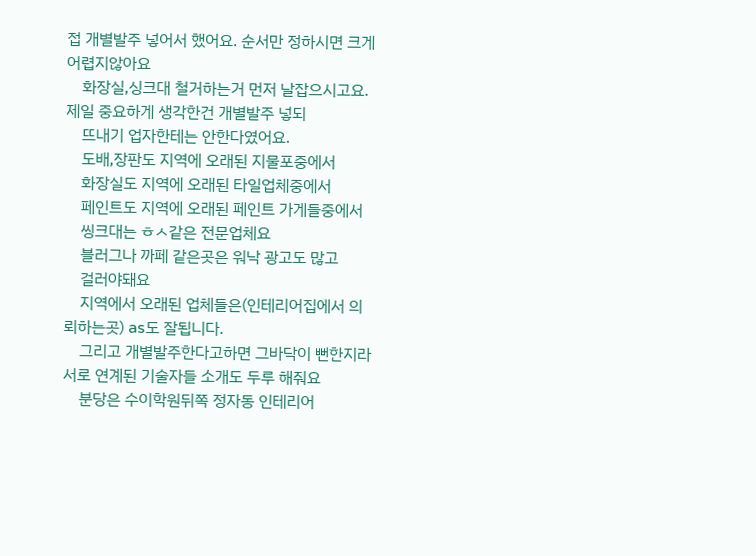접 개별발주 넣어서 했어요. 순서만 정하시면 크게 어렵지않아요
    화장실,싱크대 철거하는거 먼저 날잡으시고요. 제일 중요하게 생각한건 개별발주 넣되
    뜨내기 업자한테는 안한다였어요.
    도배,장판도 지역에 오래된 지물포중에서
    화장실도 지역에 오래된 타일업체중에서
    페인트도 지역에 오래된 페인트 가게들중에서
    씽크대는 ㅎㅅ같은 전문업체요
    블러그나 까페 같은곳은 워낙 광고도 많고
    걸러야돼요
    지역에서 오래된 업체들은(인테리어집에서 의뢰하는곳) as도 잘됩니다.
    그리고 개별발주한다고하면 그바닥이 뻔한지라 서로 연계된 기술자들 소개도 두루 해줘요
    분당은 수이학원뒤쪽 정자동 인테리어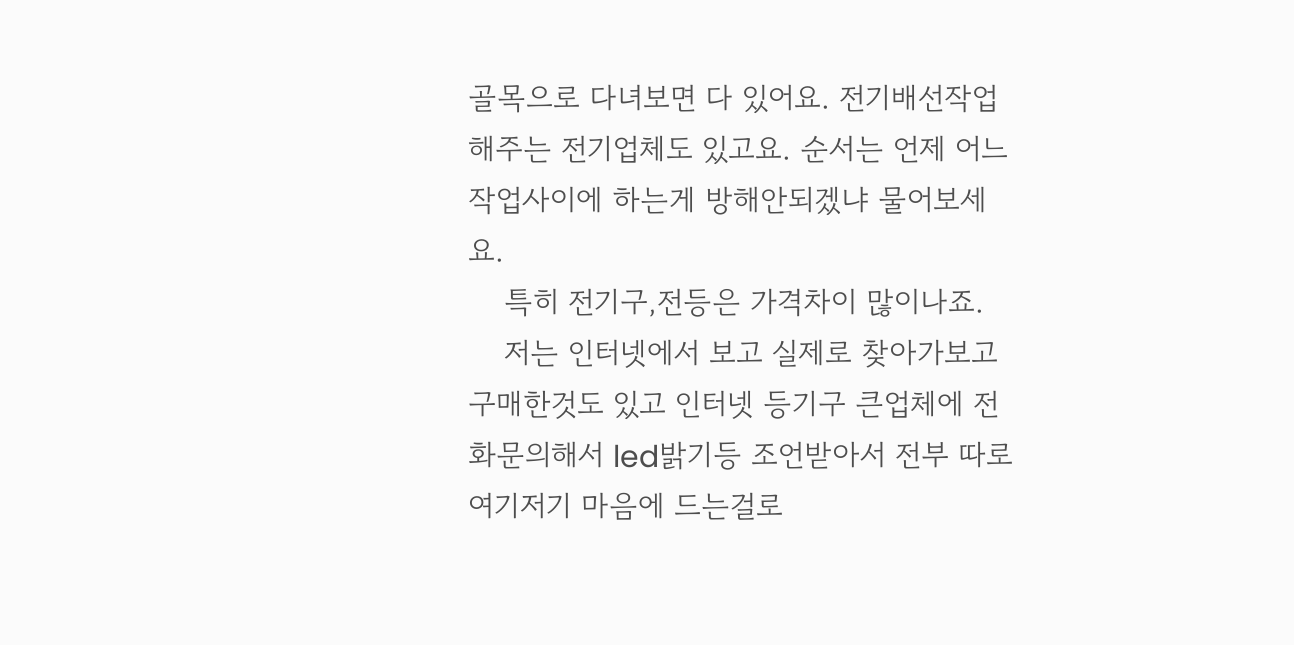골목으로 다녀보면 다 있어요. 전기배선작업해주는 전기업체도 있고요. 순서는 언제 어느작업사이에 하는게 방해안되겠냐 물어보세요.
    특히 전기구,전등은 가격차이 많이나죠.
    저는 인터넷에서 보고 실제로 찾아가보고 구매한것도 있고 인터넷 등기구 큰업체에 전화문의해서 led밝기등 조언받아서 전부 따로 여기저기 마음에 드는걸로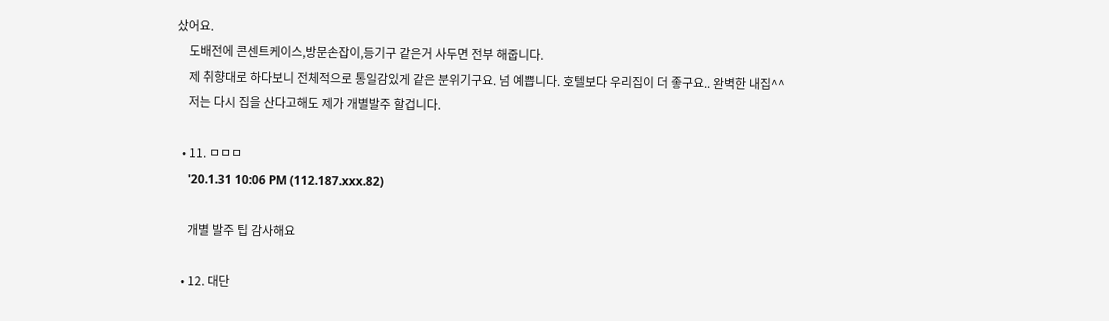샀어요.
    도배전에 콘센트케이스,방문손잡이,등기구 같은거 사두면 전부 해줍니다.
    제 취향대로 하다보니 전체적으로 통일감있게 같은 분위기구요. 넘 예쁩니다. 호텔보다 우리집이 더 좋구요.. 완벽한 내집^^
    저는 다시 집을 산다고해도 제가 개별발주 할겁니다.

  • 11. ㅁㅁㅁ
    '20.1.31 10:06 PM (112.187.xxx.82)

    개별 발주 팁 감사해요

  • 12. 대단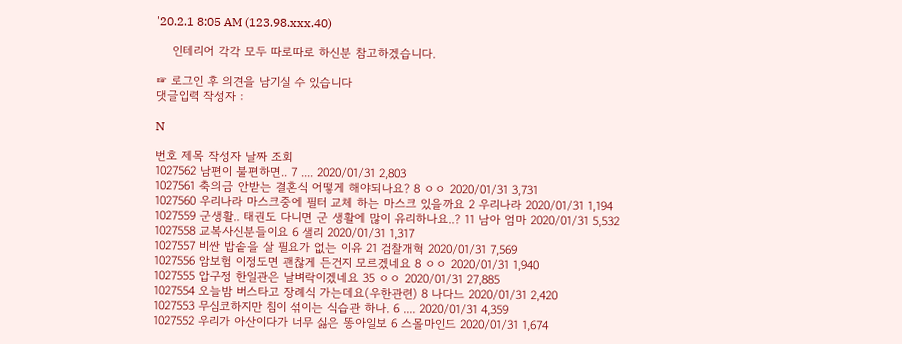'20.2.1 8:05 AM (123.98.xxx.40)

    인테리어 각각 모두 따로따로 하신분 참고하겠습니다.

☞ 로그인 후 의견을 남기실 수 있습니다
댓글입력 작성자 :

N

번호 제목 작성자 날짜 조회
1027562 남편이 불편하면.. 7 .... 2020/01/31 2,803
1027561 축의금 안받는 결혼식 어떻게 해야되나요? 8 ㅇㅇ 2020/01/31 3,731
1027560 우리나라 마스크중에 필터 교체 하는 마스크 있을까요 2 우리나라 2020/01/31 1,194
1027559 군생활.. 태권도 다니면 군 생활에 많이 유리하나요..? 11 남아 엄마 2020/01/31 5,532
1027558 교복사신분들이요 6 샐리 2020/01/31 1,317
1027557 비싼 밥솥을 살 필요가 없는 이유 21 검찰개혁 2020/01/31 7,569
1027556 암보험 이정도면 괜찮게 든건지 모르겠네요 8 ㅇㅇ 2020/01/31 1,940
1027555 압구정 한일관은 날벼락이겠네요 35 ㅇㅇ 2020/01/31 27,885
1027554 오늘밤 버스타고 장례식 가는데요(우한관련) 8 나다느 2020/01/31 2,420
1027553 무심코하지만 침이 섞이는 식습관 하나. 6 .... 2020/01/31 4,359
1027552 우리가 아산이다가 너무 싫은 똥아일보 6 스몰마인드 2020/01/31 1,674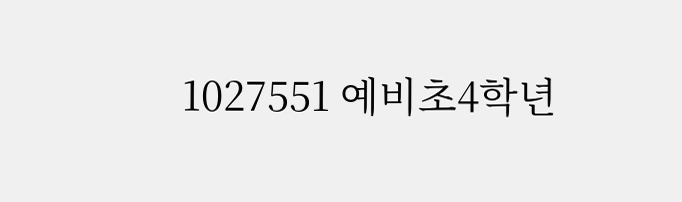1027551 예비초4학년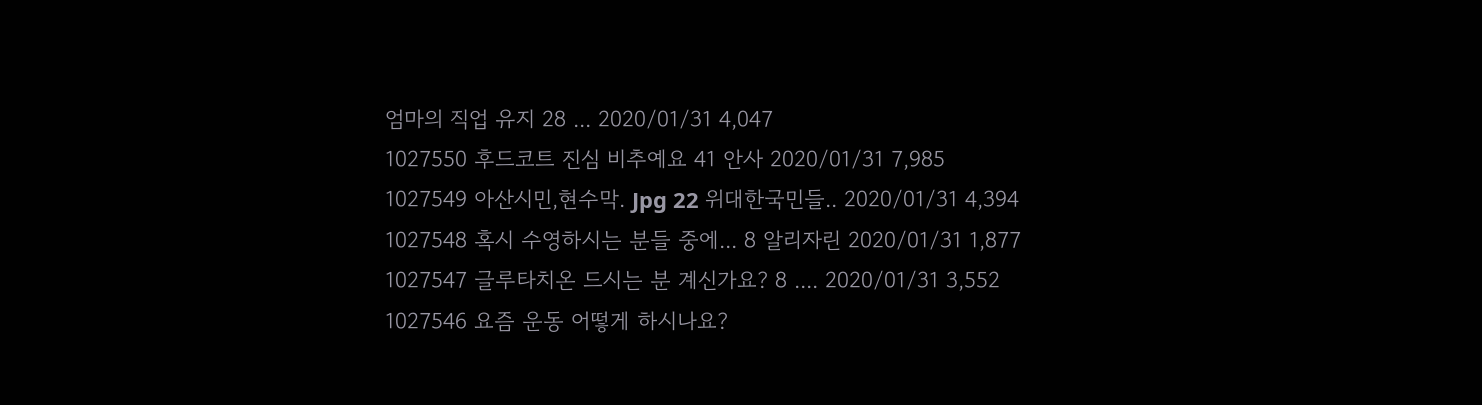엄마의 직업 유지 28 ... 2020/01/31 4,047
1027550 후드코트 진심 비추예요 41 안사 2020/01/31 7,985
1027549 아산시민,현수막. Jpg 22 위대한국민들.. 2020/01/31 4,394
1027548 혹시 수영하시는 분들 중에... 8 알리자린 2020/01/31 1,877
1027547 글루타치온 드시는 분 계신가요? 8 .... 2020/01/31 3,552
1027546 요즘 운동 어떻게 하시나요?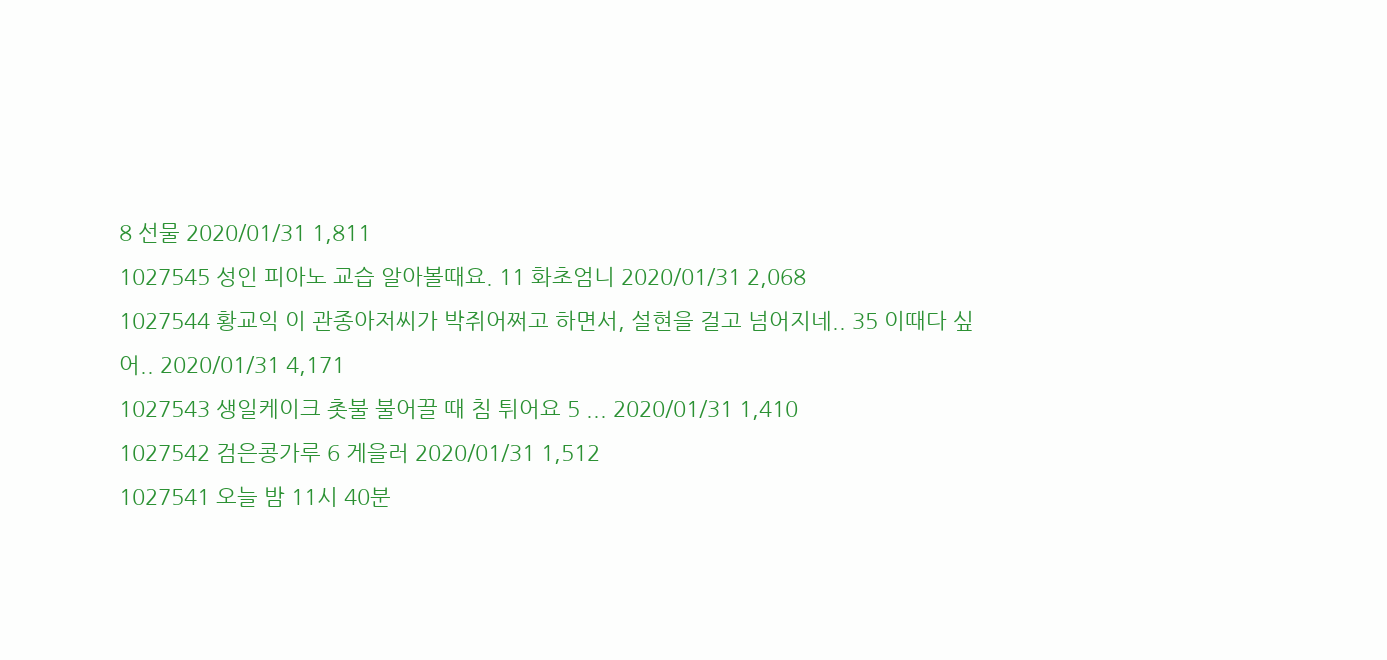8 선물 2020/01/31 1,811
1027545 성인 피아노 교습 알아볼때요. 11 화초엄니 2020/01/31 2,068
1027544 황교익 이 관종아저씨가 박쥐어쩌고 하면서, 설현을 걸고 넘어지네.. 35 이때다 싶어.. 2020/01/31 4,171
1027543 생일케이크 촛불 불어끌 때 침 튀어요 5 ... 2020/01/31 1,410
1027542 검은콩가루 6 게을러 2020/01/31 1,512
1027541 오늘 밤 11시 40분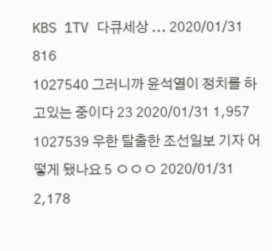KBS 1TV 다큐세상 ... 2020/01/31 816
1027540 그러니까 윤석열이 정치를 하고있는 중이다 23 2020/01/31 1,957
1027539 우한 탈출한 조선일보 기자 어떻게 됐나요 5 ㅇㅇㅇ 2020/01/31 2,178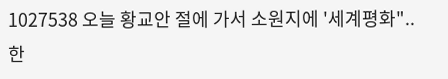1027538 오늘 황교안 절에 가서 소원지에 '세계평화".. 한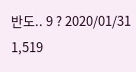반도.. 9 ? 2020/01/31 1,519